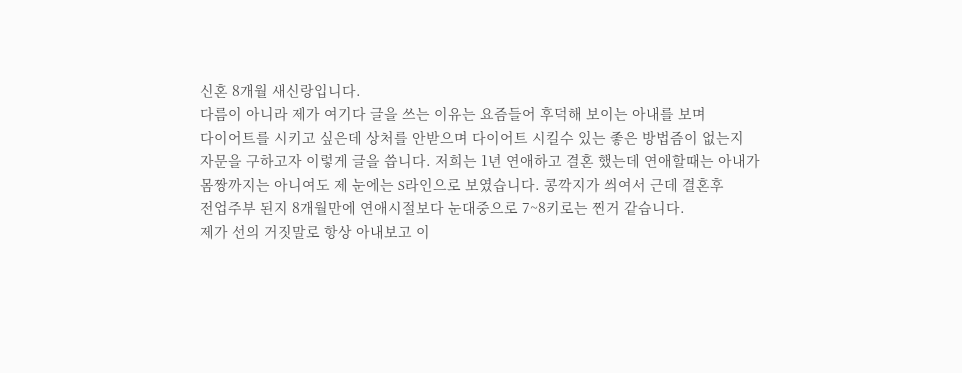신혼 8개월 새신랑입니다.
다름이 아니라 제가 여기다 글을 쓰는 이유는 요즘들어 후덕해 보이는 아내를 보며
다이어트를 시키고 싶은데 상처를 안받으며 다이어트 시킬수 있는 좋은 방법즘이 없는지
자문을 구하고자 이렇게 글을 씁니다. 저희는 1년 연애하고 결혼 했는데 연애할때는 아내가
몸짱까지는 아니여도 제 눈에는 S라인으로 보였습니다. 콩깍지가 씌여서 근데 결혼후
전업주부 된지 8개월만에 연애시절보다 눈대중으로 7~8키로는 찐거 같습니다.
제가 선의 거짓말로 항상 아내보고 이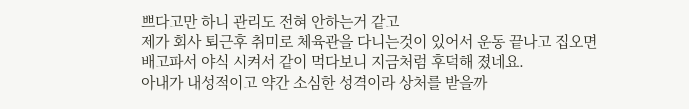쁘다고만 하니 관리도 전혀 안하는거 같고
제가 회사 퇴근후 취미로 체육관을 다니는것이 있어서 운동 끝나고 집오면
배고파서 야식 시켜서 같이 먹다보니 지금처럼 후덕해 졌네요.
아내가 내성적이고 약간 소심한 성격이라 상처를 받을까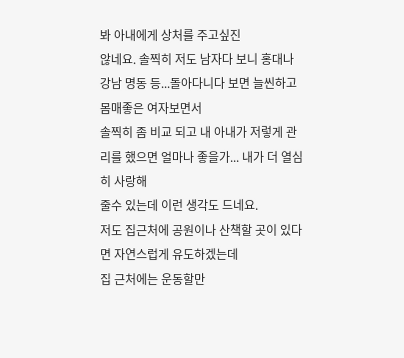봐 아내에게 상처를 주고싶진
않네요. 솔찍히 저도 남자다 보니 홍대나 강남 명동 등...돌아다니다 보면 늘씬하고 몸매좋은 여자보면서
솔찍히 좀 비교 되고 내 아내가 저렇게 관리를 했으면 얼마나 좋을가... 내가 더 열심히 사랑해
줄수 있는데 이런 생각도 드네요.
저도 집근처에 공원이나 산책할 곳이 있다면 자연스럽게 유도하겠는데
집 근처에는 운동할만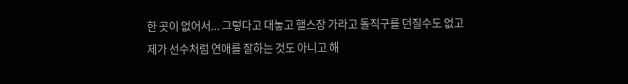한 곳이 없어서... 그렇다고 대놓고 핼스장 가라고 돌직구를 던질수도 없고
제가 선수처럼 연애를 잘하는 것도 아니고 해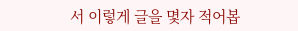서 이렇게 글을 몇자 적어봅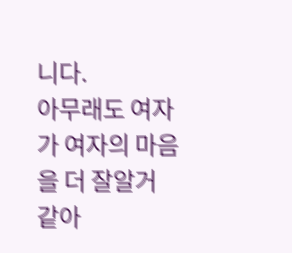니다.
아무래도 여자가 여자의 마음을 더 잘알거 같아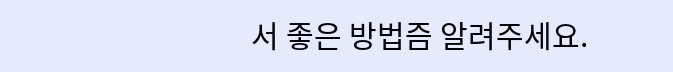서 좋은 방법즘 알려주세요.